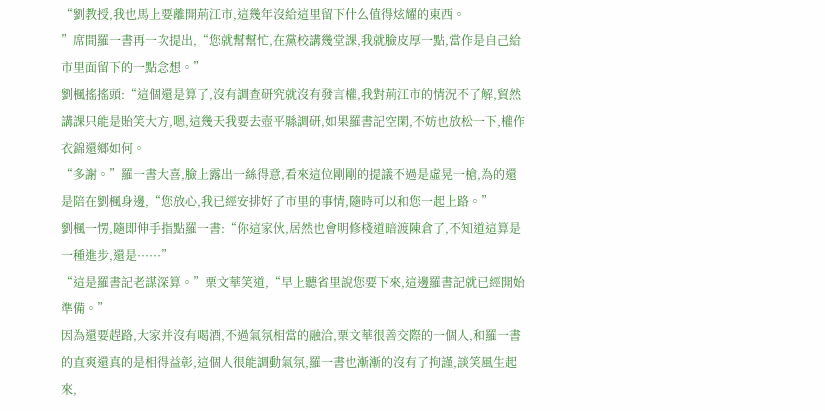“劉教授,我也馬上要離開荊江市,這幾年沒給這里留下什么值得炫耀的東西。
”席間羅一書再一次提出,“您就幫幫忙,在黨校講幾堂課,我就臉皮厚一點,當作是自己給市里面留下的一點念想。”
劉楓搖搖頭:“這個還是算了,沒有調查研究就沒有發言權,我對荊江市的情況不了解,貿然講課只能是貽笑大方,嗯,這幾天我要去壺平縣調研,如果羅書記空閑,不妨也放松一下,權作衣錦還鄉如何。
“多謝。”羅一書大喜,臉上露出一絲得意,看來這位剛剛的提議不過是虛晃一槍,為的還是陪在劉楓身邊,“您放心,我已經安排好了市里的事情,隨時可以和您一起上路。”
劉楓一愣,隨即伸手指點羅一書:“你這家伙,居然也會明修棧道暗渡陳倉了,不知道這算是一種進步,還是······”
“這是羅書記老謀深算。”栗文華笑道,“早上聽省里說您要下來,這邊羅書記就已經開始準備。”
因為還要趕路,大家并沒有喝酒,不過氣氛相當的融洽,栗文華很善交際的一個人,和羅一書的直爽還真的是相得益彰,這個人很能調動氣氛,羅一書也漸漸的沒有了拘謹,談笑風生起來,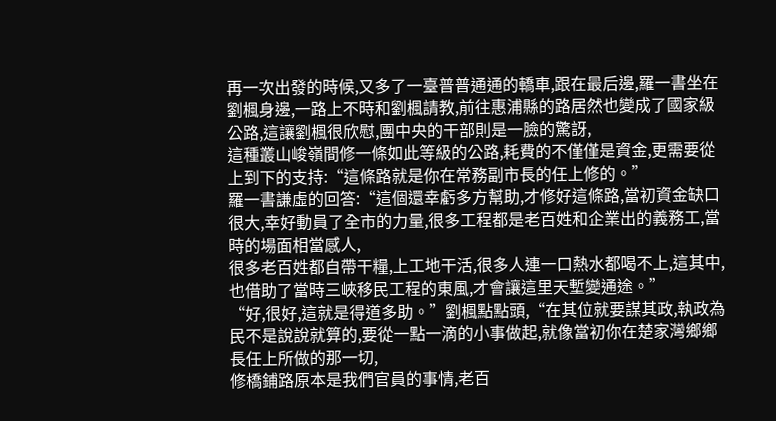再一次出發的時候,又多了一臺普普通通的轎車,跟在最后邊,羅一書坐在劉楓身邊,一路上不時和劉楓請教,前往惠浦縣的路居然也變成了國家級公路,這讓劉楓很欣慰,團中央的干部則是一臉的驚訝,
這種叢山峻嶺間修一條如此等級的公路,耗費的不僅僅是資金,更需要從上到下的支持:“這條路就是你在常務副市長的任上修的。”
羅一書謙虛的回答:“這個還幸虧多方幫助,才修好這條路,當初資金缺口很大,幸好動員了全市的力量,很多工程都是老百姓和企業出的義務工,當時的場面相當感人,
很多老百姓都自帶干糧,上工地干活,很多人連一口熱水都喝不上,這其中,也借助了當時三峽移民工程的東風,才會讓這里天塹變通途。”
“好,很好,這就是得道多助。”劉楓點點頭,“在其位就要謀其政,執政為民不是說說就算的,要從一點一滴的小事做起,就像當初你在楚家灣鄉鄉長任上所做的那一切,
修橋鋪路原本是我們官員的事情,老百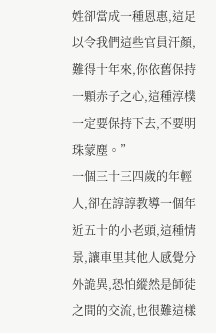姓卻當成一種恩惠,這足以令我們這些官員汗顏,難得十年來,你依舊保持一顆赤子之心,這種淳樸一定要保持下去,不要明珠蒙塵。”
一個三十三四歲的年輕人,卻在諄諄教導一個年近五十的小老頭,這種情景,讓車里其他人感覺分外詭異,恐怕縱然是師徒之間的交流,也很難這樣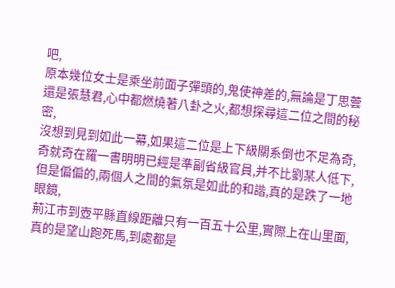吧,
原本幾位女士是乘坐前面子彈頭的,鬼使神差的,無論是丁思蕓還是張慧君,心中都燃燒著八卦之火,都想探尋這二位之間的秘密,
沒想到見到如此一幕,如果這二位是上下級關系倒也不足為奇,奇就奇在羅一書明明已經是準副省級官員,并不比劉某人低下,但是偏偏的,兩個人之間的氣氛是如此的和諧,真的是跌了一地眼鏡,
荊江市到壺平縣直線距離只有一百五十公里,實際上在山里面,真的是望山跑死馬,到處都是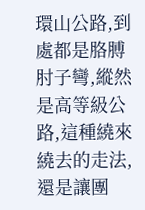環山公路,到處都是胳膊肘子彎,縱然是高等級公路,這種繞來繞去的走法,還是讓團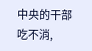中央的干部吃不消,